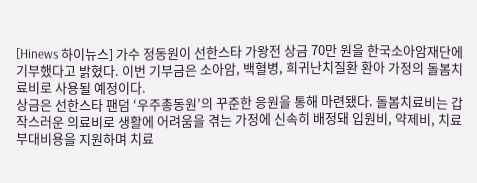[Hinews 하이뉴스] 가수 정동원이 선한스타 가왕전 상금 70만 원을 한국소아암재단에 기부했다고 밝혔다. 이번 기부금은 소아암, 백혈병, 희귀난치질환 환아 가정의 돌봄치료비로 사용될 예정이다.
상금은 선한스타 팬덤 ‘우주총동원’의 꾸준한 응원을 통해 마련됐다. 돌봄치료비는 갑작스러운 의료비로 생활에 어려움을 겪는 가정에 신속히 배정돼 입원비, 약제비, 치료 부대비용을 지원하며 치료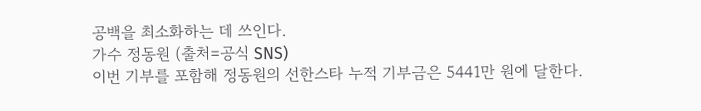공백을 최소화하는 데 쓰인다.
가수 정동원 (출처=공식 SNS)
이번 기부를 포함해 정동원의 선한스타 누적 기부금은 5441만 원에 달한다.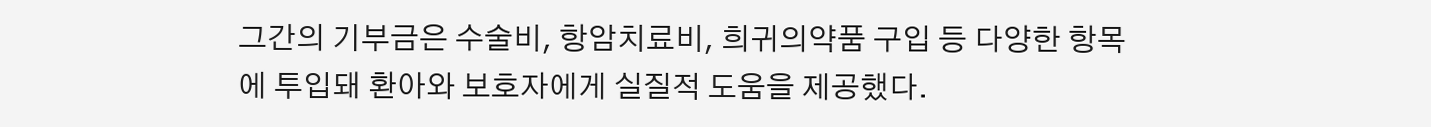그간의 기부금은 수술비, 항암치료비, 희귀의약품 구입 등 다양한 항목에 투입돼 환아와 보호자에게 실질적 도움을 제공했다.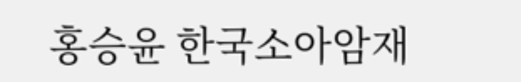홍승윤 한국소아암재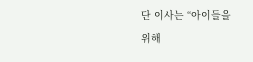단 이사는 “아이들을 위해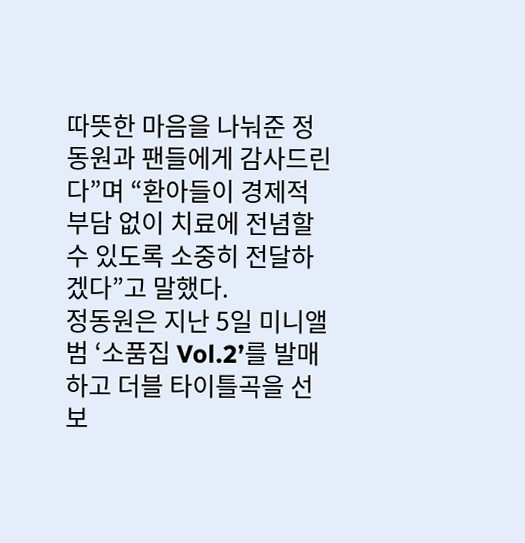따뜻한 마음을 나눠준 정동원과 팬들에게 감사드린다”며 “환아들이 경제적 부담 없이 치료에 전념할 수 있도록 소중히 전달하겠다”고 말했다.
정동원은 지난 5일 미니앨범 ‘소품집 Vol.2’를 발매하고 더블 타이틀곡을 선보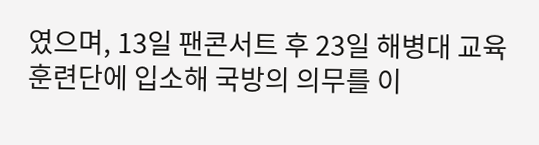였으며, 13일 팬콘서트 후 23일 해병대 교육훈련단에 입소해 국방의 의무를 이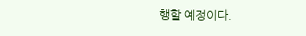행할 예정이다.